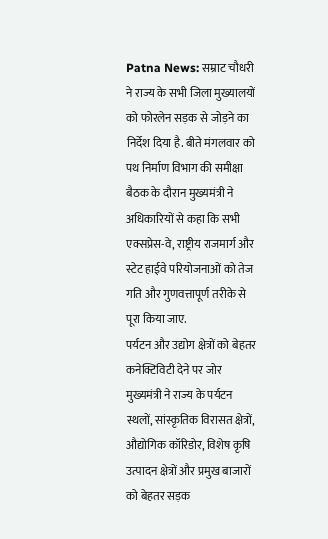Patna News: सम्राट चौधरी ने राज्य के सभी जिला मुख्यालयों को फोरलेन सड़क से जोड़ने का निर्देश दिया है. बीते मंगलवार को पथ निर्माण विभाग की समीक्षा बैठक के दौरान मुख्यमंत्री ने अधिकारियों से कहा कि सभी एक्सप्रेस-वे, राष्ट्रीय राजमार्ग और स्टेट हाईवे परियोजनाओं को तेज गति और गुणवत्तापूर्ण तरीके से पूरा किया जाए.
पर्यटन और उद्योग क्षेत्रों को बेहतर कनेक्टिविटी देने पर जोर
मुख्यमंत्री ने राज्य के पर्यटन स्थलों, सांस्कृतिक विरासत क्षेत्रों, औद्योगिक कॉरिडोर, विशेष कृषि उत्पादन क्षेत्रों और प्रमुख बाजारों को बेहतर सड़क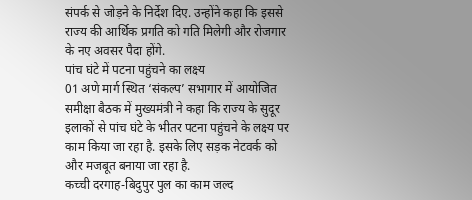संपर्क से जोड़ने के निर्देश दिए. उन्होंने कहा कि इससे राज्य की आर्थिक प्रगति को गति मिलेगी और रोजगार के नए अवसर पैदा होंगे.
पांच घंटे में पटना पहुंचने का लक्ष्य
01 अणे मार्ग स्थित ‘संकल्प’ सभागार में आयोजित समीक्षा बैठक में मुख्यमंत्री ने कहा कि राज्य के सुदूर इलाकों से पांच घंटे के भीतर पटना पहुंचने के लक्ष्य पर काम किया जा रहा है. इसके लिए सड़क नेटवर्क को और मजबूत बनाया जा रहा है.
कच्ची दरगाह-बिदुपुर पुल का काम जल्द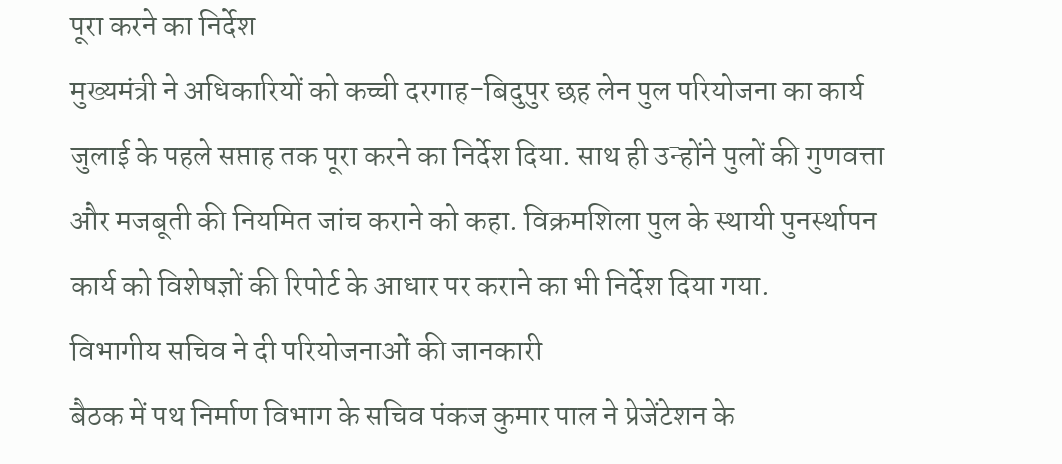पूरा करने का निर्देश
मुख्यमंत्री ने अधिकारियों को कच्ची दरगाह-बिदुपुर छह लेन पुल परियोजना का कार्य जुलाई के पहले सप्ताह तक पूरा करने का निर्देश दिया. साथ ही उन्होंने पुलों की गुणवत्ता और मजबूती की नियमित जांच कराने को कहा. विक्रमशिला पुल के स्थायी पुनर्स्थापन कार्य को विशेषज्ञों की रिपोर्ट के आधार पर कराने का भी निर्देश दिया गया.
विभागीय सचिव ने दी परियोजनाओं की जानकारी
बैठक में पथ निर्माण विभाग के सचिव पंकज कुमार पाल ने प्रेजेंटेशन के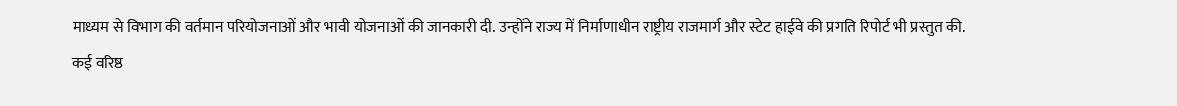माध्यम से विभाग की वर्तमान परियोजनाओं और भावी योजनाओं की जानकारी दी. उन्होंने राज्य में निर्माणाधीन राष्ट्रीय राजमार्ग और स्टेट हाईवे की प्रगति रिपोर्ट भी प्रस्तुत की.
कई वरिष्ठ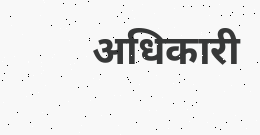अधिकारी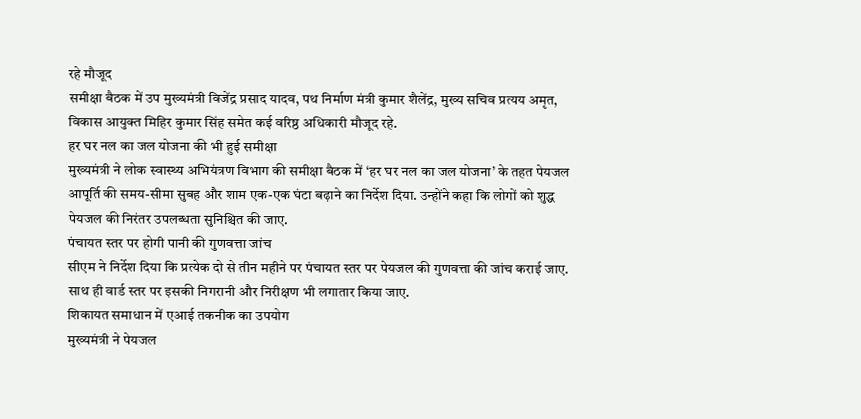रहे मौजूद
समीक्षा बैठक में उप मुख्यमंत्री विजेंद्र प्रसाद यादव, पथ निर्माण मंत्री कुमार शैलेंद्र, मुख्य सचिव प्रत्यय अमृत, विकास आयुक्त मिहिर कुमार सिंह समेत कई वरिष्ठ अधिकारी मौजूद रहे.
हर घर नल का जल योजना की भी हुई समीक्षा
मुख्यमंत्री ने लोक स्वास्थ्य अभियंत्रण विभाग की समीक्षा बैठक में ‘हर घर नल का जल योजना’ के तहत पेयजल आपूर्ति की समय-सीमा सुबह और शाम एक-एक घंटा बढ़ाने का निर्देश दिया. उन्होंने कहा कि लोगों को शुद्ध पेयजल की निरंतर उपलब्धता सुनिश्चित की जाए.
पंचायत स्तर पर होगी पानी की गुणवत्ता जांच
सीएम ने निर्देश दिया कि प्रत्येक दो से तीन महीने पर पंचायत स्तर पर पेयजल की गुणवत्ता की जांच कराई जाए. साथ ही वार्ड स्तर पर इसकी निगरानी और निरीक्षण भी लगातार किया जाए.
शिकायत समाधान में एआई तकनीक का उपयोग
मुख्यमंत्री ने पेयजल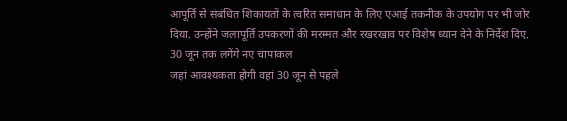आपूर्ति से संबंधित शिकायतों के त्वरित समाधान के लिए एआई तकनीक के उपयोग पर भी जोर दिया. उन्होंने जलापूर्ति उपकरणों की मरम्मत और रखरखाव पर विशेष ध्यान देने के निर्देश दिए.
30 जून तक लगेंगे नए चापाकल
जहां आवश्यकता होगी वहां 30 जून से पहले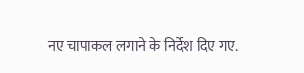नए चापाकल लगाने के निर्देश दिए गए.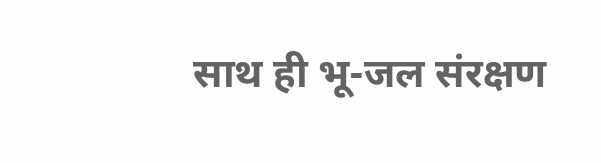साथ ही भू-जल संरक्षण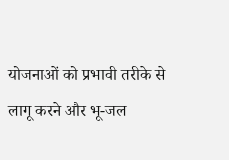योजनाओं को प्रभावी तरीके से लागू करने और भू-जल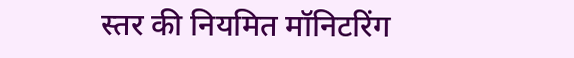स्तर की नियमित मॉनिटरिंग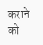कराने को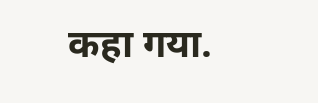कहा गया.